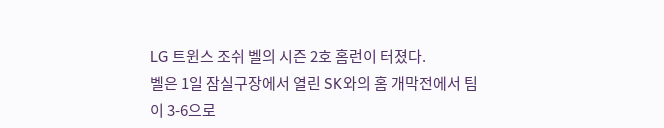LG 트윈스 조쉬 벨의 시즌 2호 홈런이 터졌다.
벨은 1일 잠실구장에서 열린 SK와의 홈 개막전에서 팀이 3-6으로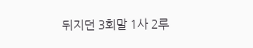뒤지던 3회말 1사 2루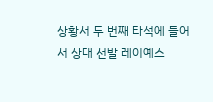상황서 두 번째 타석에 들어서 상대 선발 레이예스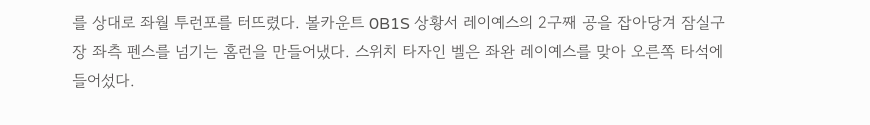를 상대로 좌월 투런포를 터뜨렸다. 볼카운트 0B1S 상황서 레이예스의 2구째 공을 잡아당겨 잠실구장 좌측 펜스를 넘기는 홈런을 만들어냈다. 스위치 타자인 벨은 좌완 레이예스를 맞아 오른쪽 타석에 들어섰다.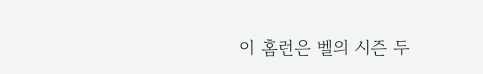이 홈런은 벨의 시즌 두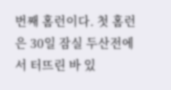번째 홈런이다. 첫 홈런은 30일 잠실 두산전에서 터뜨린 바 있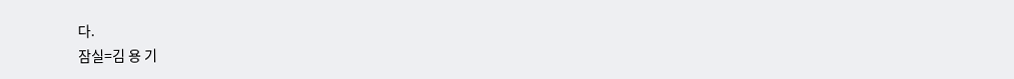다.
잠실=김 용 기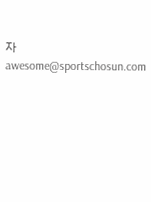자 awesome@sportschosun.com